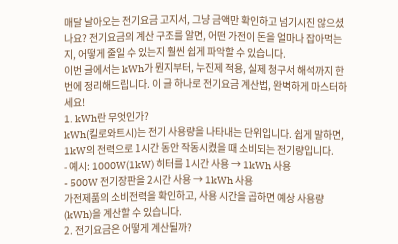매달 날아오는 전기요금 고지서, 그냥 금액만 확인하고 넘기시진 않으셨나요? 전기요금의 계산 구조를 알면, 어떤 가전이 돈을 얼마나 잡아먹는지, 어떻게 줄일 수 있는지 훨씬 쉽게 파악할 수 있습니다.
이번 글에서는 kWh가 뭔지부터, 누진제 적용, 실제 청구서 해석까지 한 번에 정리해드립니다. 이 글 하나로 전기요금 계산법, 완벽하게 마스터하세요!
1. kWh란 무엇인가?
kWh(킬로와트시)는 전기 사용량을 나타내는 단위입니다. 쉽게 말하면, 1kW의 전력으로 1시간 동안 작동시켰을 때 소비되는 전기량입니다.
- 예시: 1000W(1kW) 히터를 1시간 사용 → 1kWh 사용
- 500W 전기장판을 2시간 사용 → 1kWh 사용
가전제품의 소비전력을 확인하고, 사용 시간을 곱하면 예상 사용량(kWh)을 계산할 수 있습니다.
2. 전기요금은 어떻게 계산될까?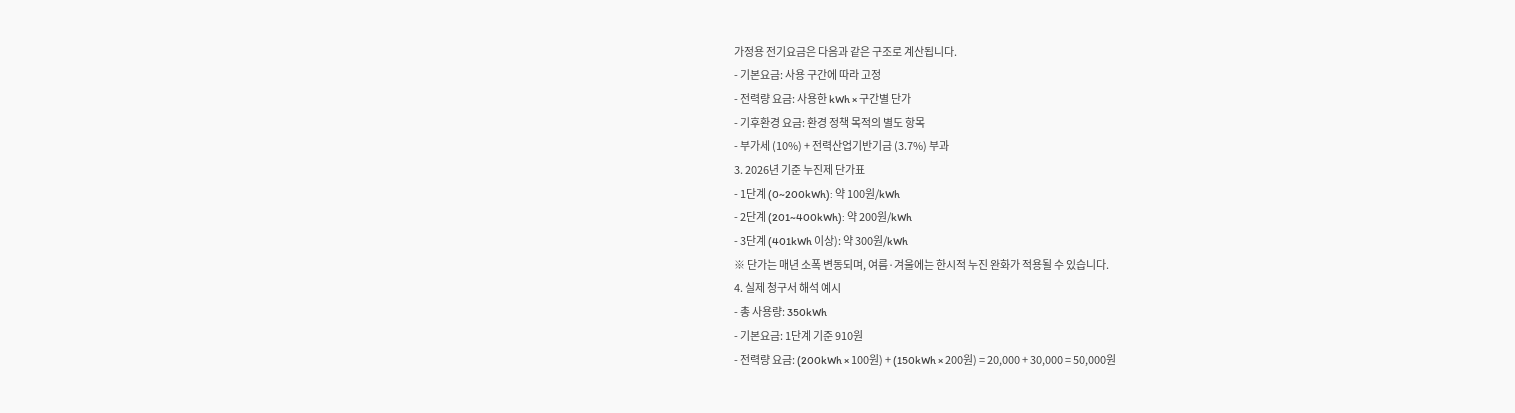가정용 전기요금은 다음과 같은 구조로 계산됩니다.
- 기본요금: 사용 구간에 따라 고정
- 전력량 요금: 사용한 kWh × 구간별 단가
- 기후환경 요금: 환경 정책 목적의 별도 항목
- 부가세 (10%) + 전력산업기반기금 (3.7%) 부과
3. 2026년 기준 누진제 단가표
- 1단계 (0~200kWh): 약 100원/kWh
- 2단계 (201~400kWh): 약 200원/kWh
- 3단계 (401kWh 이상): 약 300원/kWh
※ 단가는 매년 소폭 변동되며, 여름·겨울에는 한시적 누진 완화가 적용될 수 있습니다.
4. 실제 청구서 해석 예시
- 총 사용량: 350kWh
- 기본요금: 1단계 기준 910원
- 전력량 요금: (200kWh × 100원) + (150kWh × 200원) = 20,000 + 30,000 = 50,000원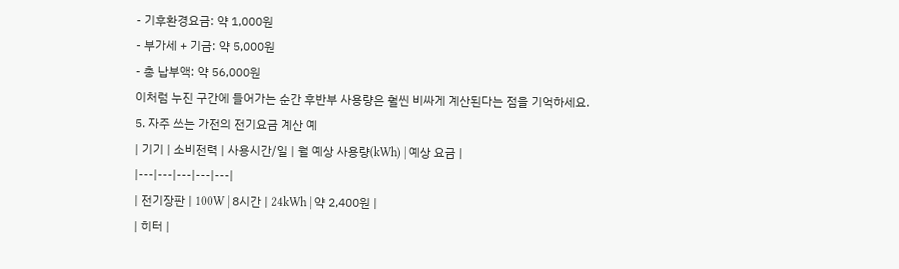- 기후환경요금: 약 1,000원
- 부가세 + 기금: 약 5,000원
- 총 납부액: 약 56,000원
이처럼 누진 구간에 들어가는 순간 후반부 사용량은 훨씬 비싸게 계산된다는 점을 기억하세요.
5. 자주 쓰는 가전의 전기요금 계산 예
| 기기 | 소비전력 | 사용시간/일 | 월 예상 사용량(kWh) | 예상 요금 |
|---|---|---|---|---|
| 전기장판 | 100W | 8시간 | 24kWh | 약 2,400원 |
| 히터 |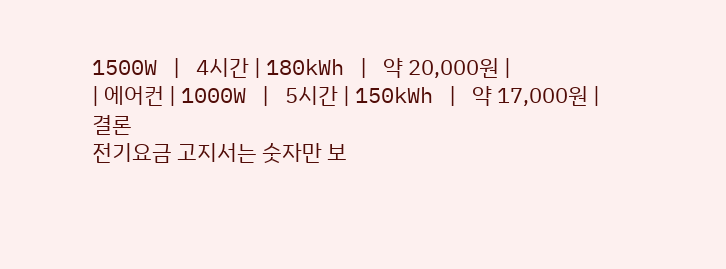1500W | 4시간 | 180kWh | 약 20,000원 |
| 에어컨 | 1000W | 5시간 | 150kWh | 약 17,000원 |
결론
전기요금 고지서는 숫자만 보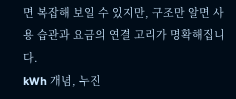면 복잡해 보일 수 있지만, 구조만 알면 사용 습관과 요금의 연결 고리가 명확해집니다.
kWh 개념, 누진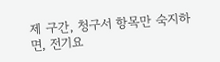제 구간, 청구서 항목만 숙지하면, 전기요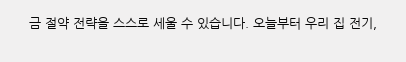금 절약 전략을 스스로 세울 수 있습니다. 오늘부터 우리 집 전기,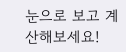눈으로 보고 계산해보세요!